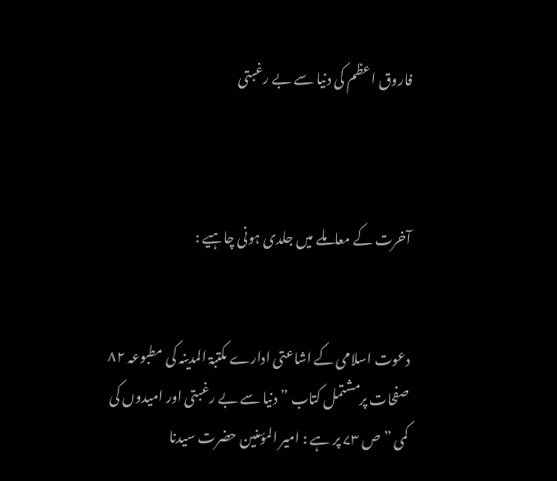فاروق اعظم کی دنیا سے بے رغبتی



آخرت کے معاملے میں جلدی ہونی چاہیے :


دعوت اسلامی کے اشاعتی ادارے مکتبۃ المدینہ کی مطبوعہ ۸۲ صفحات پرمشتمل کتاب ” دنیا سے بے رغبتی اور امیدوں کی کمی ” ص ۷۳ پر ہے : امیر المؤمنین حضرت سیدنا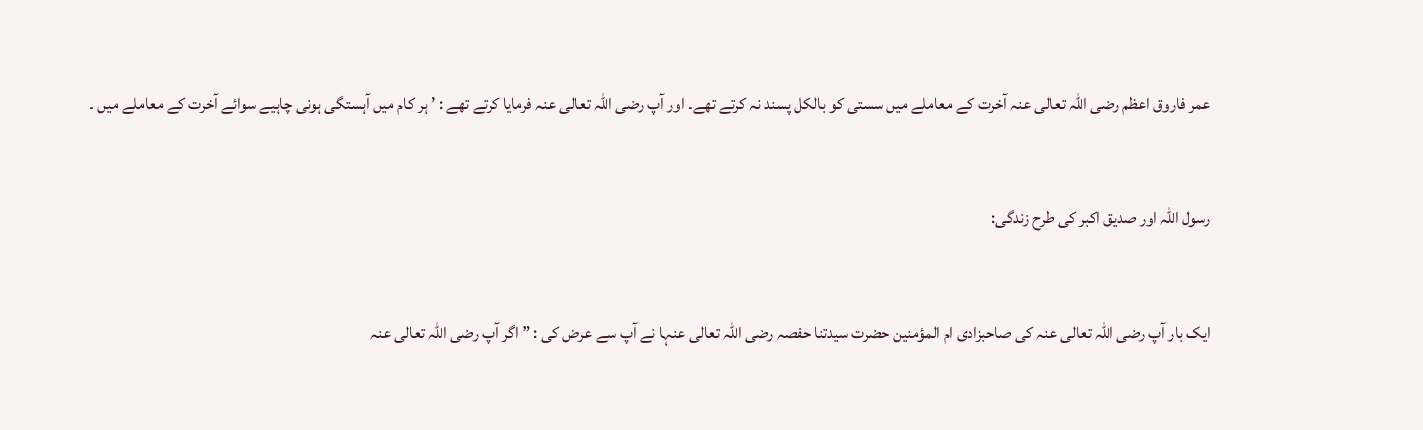عمر فاروق اعظم رضی اللہ تعالی عنہ آخرت کے معاملے میں سستی کو بالکل پسند نہ کرتے تھے۔ اور آپ رضی اللہ تعالی عنہ فرمایا کرتے تھے : ’ ہر کام میں آہستگی ہونی چاہیے سوائے آخرت کے معاملے میں ۔


رسول اللہ اور صدیق اکبر کی طرح زندگی:


ایک بار آپ رضی اللہ تعالی عنہ کی صاحبزادی ام المؤمنین حضرت سیدتنا حفصہ رضی اللہ تعالی عنہا نے آپ سے عرض کی : ” اگر آپ رضی اللہ تعالی عنہ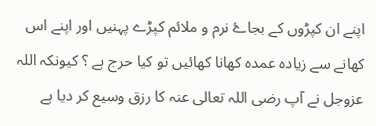اپنے ان کپڑوں کے بجاۓ نرم و ملائم کپڑے پہنیں اور اپنے اس کھانے سے زیادہ عمدہ کھانا کھائیں تو کیا حرج ہے ؟ کیونکہ اللہ عزوجل نے آپ رضی اللہ تعالی عنہ کا رزق وسیع کر دیا ہے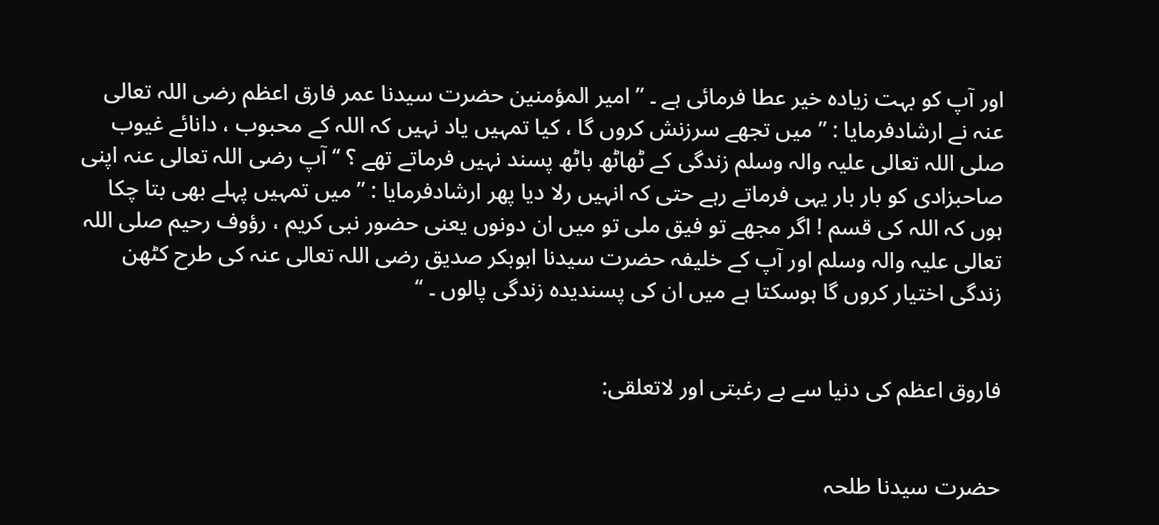اور آپ کو بہت زیادہ خیر عطا فرمائی ہے ۔ ” امیر المؤمنین حضرت سیدنا عمر فارق اعظم رضی اللہ تعالی عنہ نے ارشادفرمایا : ” میں تجھے سرزنش کروں گا ، کیا تمہیں یاد نہیں کہ اللہ کے محبوب ، دانائے غیوب صلی اللہ تعالی علیہ والہ وسلم زندگی کے ٹھاٹھ باٹھ پسند نہیں فرماتے تھے ؟ ‘‘ آپ رضی اللہ تعالی عنہ اپنی صاحبزادی کو بار بار یہی فرماتے رہے حتی کہ انہیں رلا دیا پھر ارشادفرمایا : ” میں تمہیں پہلے بھی بتا چکا ہوں کہ اللہ کی قسم ! اگر مجھے تو فیق ملی تو میں ان دونوں یعنی حضور نبی کریم ، رؤوف رحیم صلی اللہ تعالی علیہ والہ وسلم اور آپ کے خلیفہ حضرت سیدنا ابوبکر صدیق رضی اللہ تعالی عنہ کی طرح کٹھن زندگی اختیار کروں گا ہوسکتا ہے میں ان کی پسندیدہ زندگی پالوں ۔ ‘‘


فاروق اعظم کی دنیا سے بے رغبتی اور لاتعلقی:


حضرت سیدنا طلحہ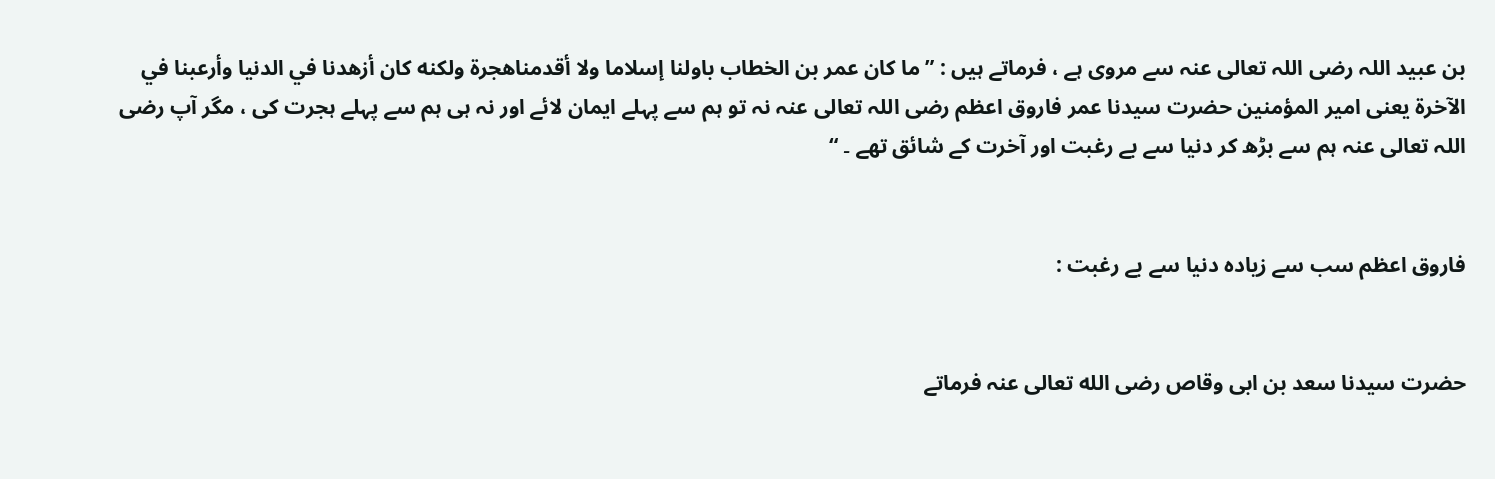بن عبید اللہ رضی اللہ تعالی عنہ سے مروی ہے ، فرماتے ہیں : ” ما كان عمر بن الخطاب باولنا إسلاما ولا أقدمناهجرة ولكنه كان أزهدنا في الدنيا وأرعبنا في الآخرة یعنی امیر المؤمنین حضرت سیدنا عمر فاروق اعظم رضی اللہ تعالی عنہ نہ تو ہم سے پہلے ایمان لائے اور نہ ہی ہم سے پہلے ہجرت کی ، مگر آپ رضی اللہ تعالی عنہ ہم سے بڑھ کر دنیا سے بے رغبت اور آخرت کے شائق تھے ۔ “


فاروق اعظم سب سے زیادہ دنیا سے بے رغبت :


حضرت سیدنا سعد بن ابی وقاص رضی الله تعالى عنہ فرماتے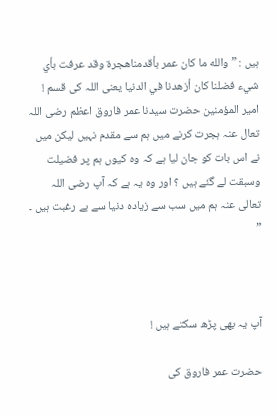ہیں : ” والله ما كان عمر بأقدمناهجرة وقد عرفت بأي شيء فضلنا كان أزهدنا في الدنيا یعنی اللہ کی قسم ! امیر المؤمنین حضرت سیدنا عمر فاروق اعظم رضی اللہ تعال عنہ ہجرت کرنے میں ہم سے مقدم نہیں لیکن میں نے اس بات کو جان لیا ہے کہ وہ کیوں ہم پر فضیلت وسبقت لے گئے ہیں ؟ اور وہ یہ ہے کہ آپ رضی اللہ تعالی عنہ ہم میں سب سے زیادہ دنیا سے بے رغبت ہیں ۔ ”



آپ یہ بھی پڑھ سکتے ہیں !

حضرت عمر فاروق کی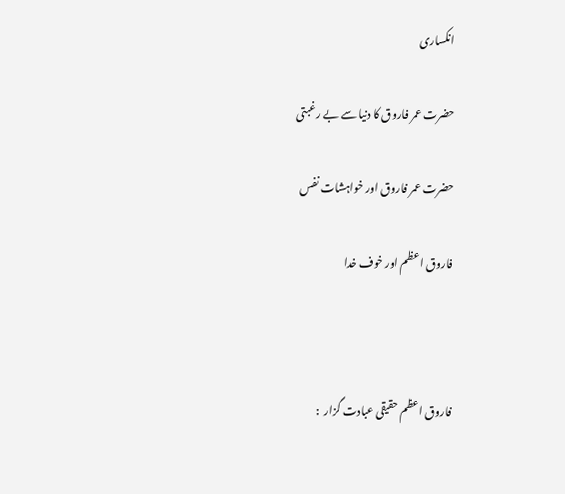انکساری

حضرت عمر فاروق کا دنیا سے بے رغبتی

حضرت عمر فاروق اور خواہشات نفس

فاروق اعظم اور خوف خدا



فاروق اعظم حقیقی عبادت گزار  :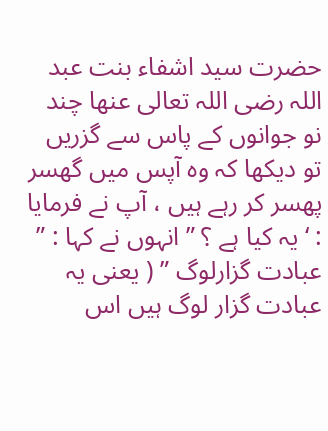حضرت سید اشفاء بنت عبد اللہ رضی اللہ تعالی عنھا چند نو جوانوں کے پاس سے گزریں تو دیکھا کہ وہ آپس میں گھسر پھسر کر رہے ہیں ، آپ نے فرمایا : ‘ یہ کیا ہے ؟ ” انہوں نے کہا : ” عبادت گزارلوگ ” ( یعنی یہ عبادت گزار لوگ ہیں اس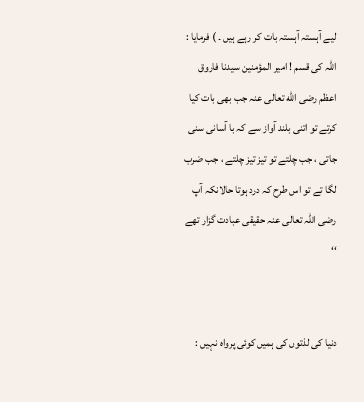لیے آہستہ آہستہ بات کر رہے ہیں ۔ ) فرمایا : اللہ کی قسم ! امیر المؤمنین سیدنا فاروق اعظم رضی الله تعالی عنہ جب بھی بات کیا کرتے تو اتنی بلند آواز سے کہ با آسانی سنی جاتی ، جب چلتے تو تیز تیز چلتے ، جب ضرب لگا تے تو اس طرح کہ درد ہوتا حالانکہ آپ رضی اللہ تعالی عنہ حقیقی عبادت گزار تھے ‘‘


دنیا کی لذتوں کی ہمیں کوئی پرواہ نہیں :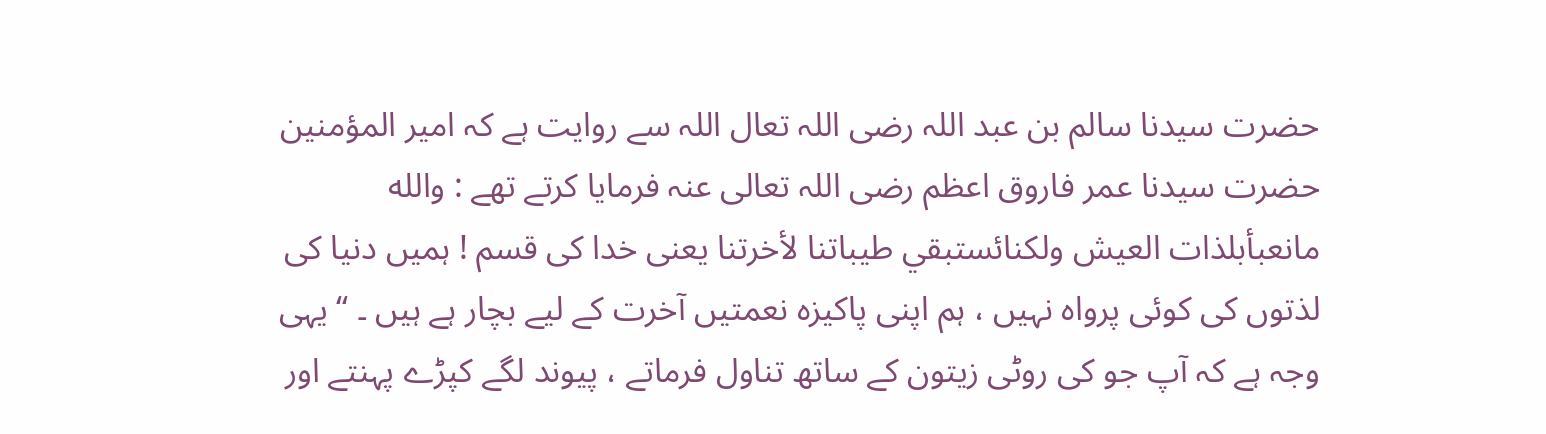حضرت سیدنا سالم بن عبد اللہ رضی اللہ تعال اللہ سے روایت ہے کہ امیر المؤمنین حضرت سیدنا عمر فاروق اعظم رضی اللہ تعالی عنہ فرمایا کرتے تھے : والله مانعبأبلذات العيش ولكنائستبقي طيباتنا لأخرتنا يعنى خدا کی قسم ! ہمیں دنیا کی لذتوں کی کوئی پرواہ نہیں ، ہم اپنی پاکیزہ نعمتیں آخرت کے لیے بچار ہے ہیں ۔ ‘‘ یہی وجہ ہے کہ آپ جو کی روٹی زیتون کے ساتھ تناول فرماتے ، پیوند لگے کپڑے پہنتے اور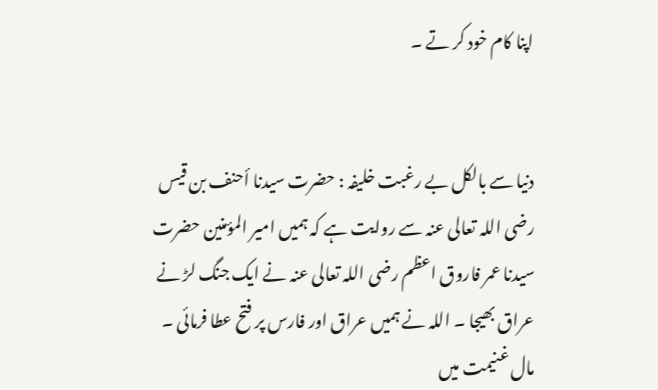اپنا کام خود کر تے ۔


دنیا سے بالکل بے رغبت خلیفہ : حضرت سیدنا أحنف بن قیس رضی اللہ تعالی عنہ سے روایت ہے کہ ہمیں امیر المؤمنین حضرت سیدنا عمر فاروق اعظم رضی اللہ تعالی عنہ نے ایک جنگ لڑ نے عراق بھیجا ۔ اللہ نے ہمیں عراق اور فارس پر فتح عطا فرمائی ۔ مال غنیمت میں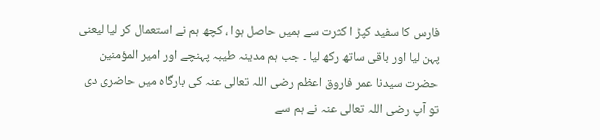فارس کا سفید کپڑ ا کثرت سے ہمیں حاصل ہوا ، کچھ ہم نے استعمال کر لیا لیعنی پہن لیا اور باقی ساتھ رکھ لیا ۔ جب ہم مدینہ طیبہ پہنچے اور امیر المؤمنین حضرت سیدنا عمر فاروق اعظم رضی اللہ تعالی عنہ کی بارگاہ میں حاضری دی تو آپ رضی اللہ تعالی عنہ نے ہم سے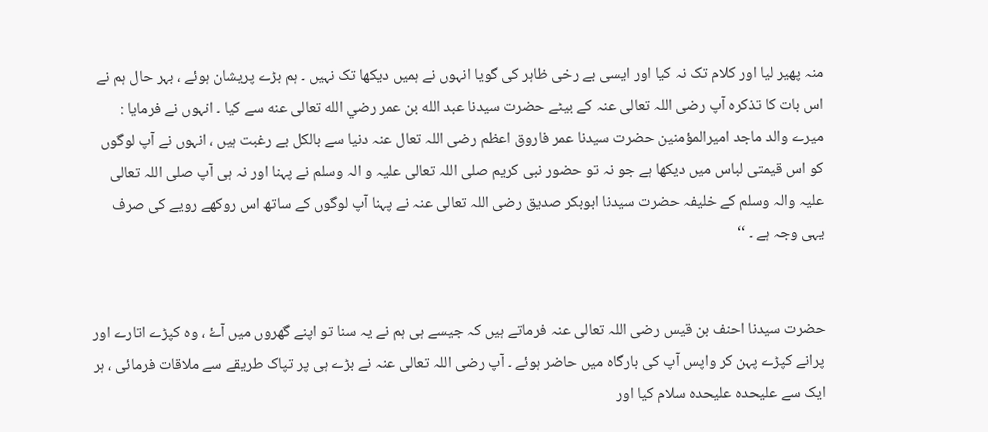منہ پھیر لیا اور کلام تک نہ کیا اور ایسی بے رخی ظاہر کی گویا انہوں نے ہمیں دیکھا تک نہیں ۔ ہم بڑے پریشان ہوئے ، بہر حال ہم نے اس بات کا تذکرہ آپ رضی اللہ تعالی عنہ کے بیٹے حضرت سیدنا عبد الله بن عمر رضي الله تعالى عنه سے کیا ۔ انہوں نے فرمایا : میرے والد ماجد امیرالمؤمنین حضرت سیدنا عمر فاروق اعظم رضی اللہ تعال عنہ دنیا سے بالکل بے رغبت ہیں ، انہوں نے آپ لوگوں کو اس قیمتی لباس میں دیکھا ہے جو نہ تو حضور نبی کریم صلی اللہ تعالی علیہ و الہ وسلم نے پہنا اور نہ ہی آپ صلی اللہ تعالی علیہ والہ وسلم کے خلیفہ حضرت سیدنا ابوبکر صدیق رضی اللہ تعالی عنہ نے پہنا آپ لوگوں کے ساتھ اس روکھے رویے کی صرف یہی وجہ ہے ۔ ‘‘


حضرت سیدنا احنف بن قیس رضی اللہ تعالی عنہ فرماتے ہیں کہ جیسے ہی ہم نے یہ سنا تو اپنے گھروں میں آۓ ، وہ کپڑے اتارے اور پرانے کپڑے پہن کر واپس آپ کی بارگاہ میں حاضر ہوئے ۔ آپ رضی اللہ تعالی عنہ نے بڑے ہی پر تپاک طریقے سے ملاقات فرمائی ، ہر ایک سے علیحدہ علیحدہ سلام کیا اور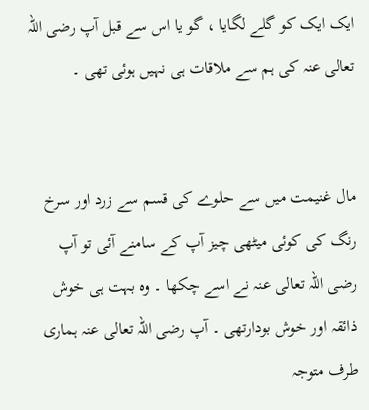ایک ایک کو گلے لگایا ، گو یا اس سے قبل آپ رضی اللہ تعالی عنہ کی ہم سے ملاقات ہی نہیں ہوئی تھی ۔


مال غنیمت میں سے حلوے کی قسم سے زرد اور سرخ رنگ کی کوئی میٹھی چیز آپ کے سامنے آئی تو آپ رضی اللہ تعالی عنہ نے اسے چکھا ۔ وہ بہت ہی خوش ذائقہ اور خوش بودارتھی ۔ آپ رضی اللہ تعالی عنہ ہماری طرف متوجہ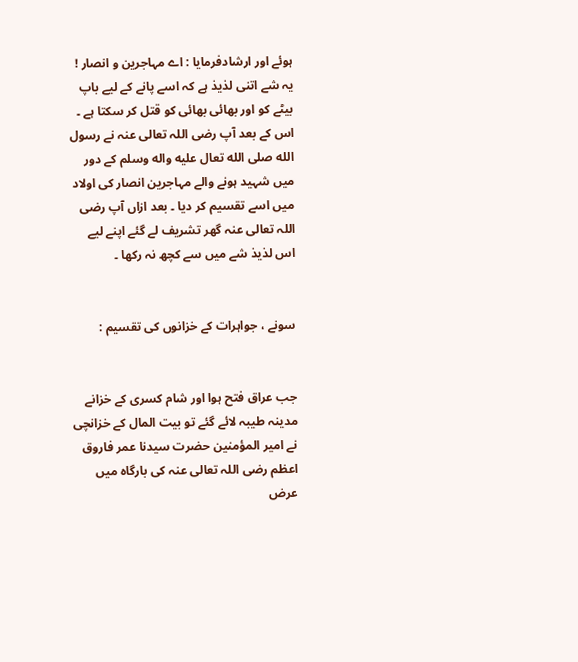ہوئے اور ارشادفرمایا : اے مہاجرین و انصار ! یہ شے اتنی لذیذ ہے کہ اسے پانے کے لیے باپ بیٹے کو اور بھائی بھائی کو قتل کر سکتا ہے ۔ اس کے بعد آپ رضی اللہ تعالی عنہ نے رسول الله صلى الله تعال عليه واله وسلم کے دور میں شہید ہونے والے مہاجرین انصار کی اولاد میں اسے تقسیم کر دیا ۔ بعد ازاں آپ رضی اللہ تعالی عنہ گھر تشریف لے گئے اپنے لیے اس لذیذ شے میں سے کچھ نہ رکھا ۔


سونے ، جواہرات کے خزانوں کی تقسیم :


جب عراق فتح ہوا اور شام کسری کے خزانے مدینہ طیبہ لائے گئے تو بیت المال کے خزانچی نے امیر المؤمنین حضرت سیدنا عمر فاروق اعظم رضی اللہ تعالی عنہ کی بارگاہ میں عرض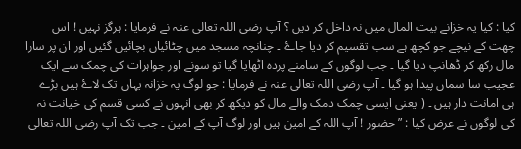کیا : کیا یہ خزانے بیت المال میں نہ داخل کر دیں ؟ آپ رضی اللہ تعالی عنہ نے فرمایا : ہرگز نہیں ! اس چھت کے نیچے جو کچھ ہے سب تقسیم کر دیا جاۓ ۔ چنانچہ مسجد میں چٹائیاں بچائیں گئیں اور ان پر سارا مال رکھ کر ڈھانپ دیا گیا ۔ جب لوگوں کے سامنے پردہ اٹھایا گیا تو سونے اور جواہرات کی چمک سے ایک عجیب سا سماں پیدا ہو گیا ۔ آپ رضی اللہ تعالی عنہ نے فرمایا : جو لوگ یہ خزانہ یہاں تک لاۓ ہیں بڑے ہی امانت دار ہیں ۔ ( یعنی ایسی چمک دمک والے مال کو دیکھ کر بھی انہوں نے کسی قسم کی خیانت نہ کی لوگوں نے عرض کیا : ” حضور ! آپ اللہ کے امین ہیں اور لوگ آپ کے امین ۔ جب تک آپ رضی اللہ تعالی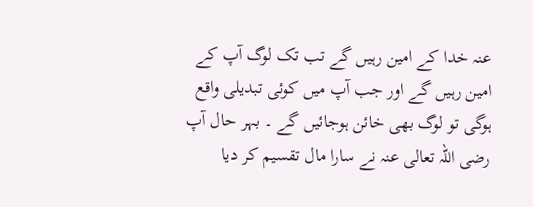عنہ خدا کے امین رہیں گے تب تک لوگ آپ کے امین رہیں گے اور جب آپ میں کوئی تبدیلی واقع ہوگی تو لوگ بھی خائن ہوجائیں گے ۔ بہر حال آپ رضی اللہ تعالی عنہ نے سارا مال تقسیم کر دیا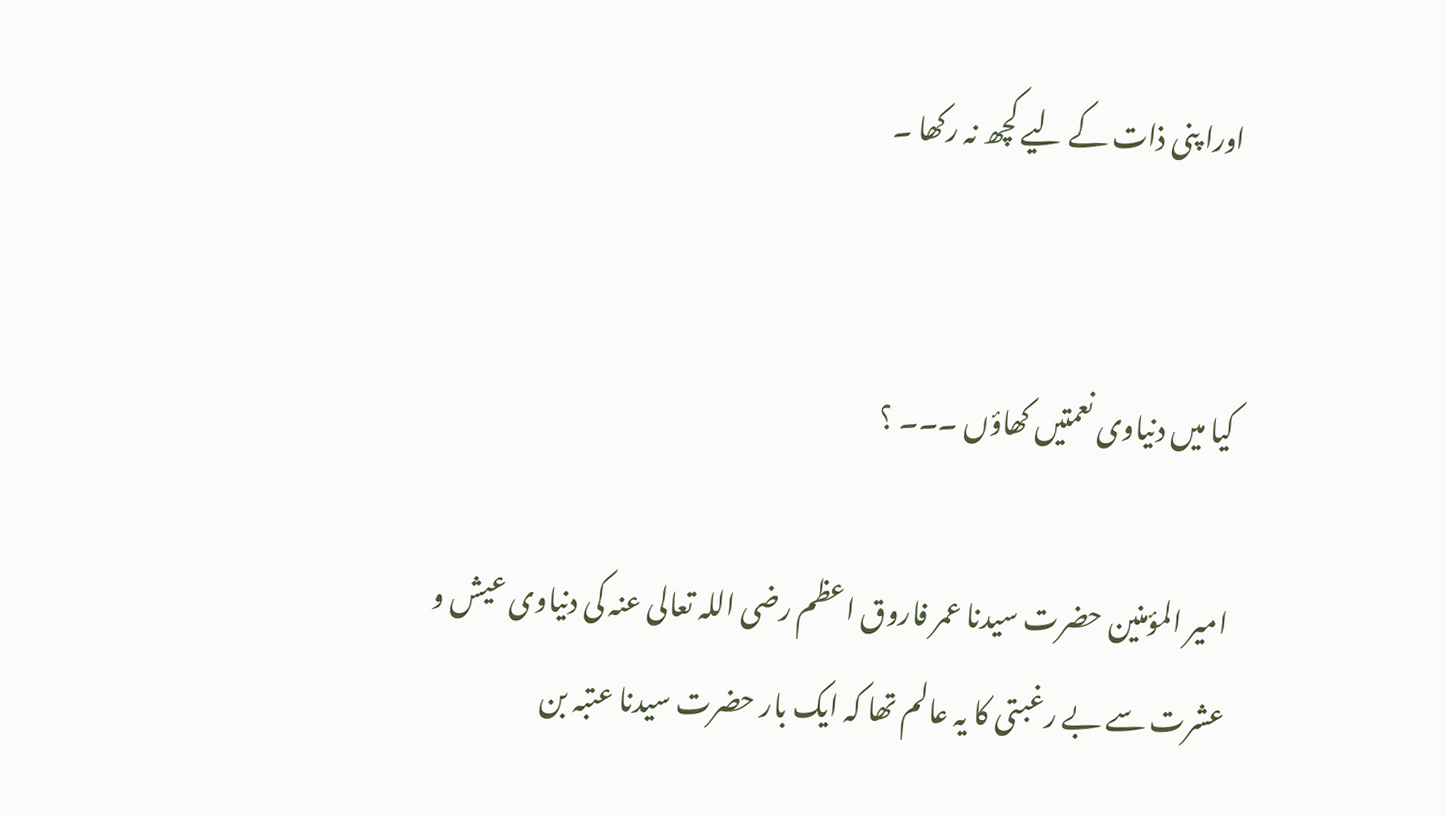اورا پنی ذات کے لیے کچھ نہ رکھا ۔


کیا میں دنیاوی نعمتیں کھاؤں ۔۔۔ ؟

امیر المؤمنین حضرت سیدنا عمر فاروق اعظم رضی اللہ تعالی عنہ کی دنیاوی عیش و عشرت سے بے رغبتی کا یہ عالم تھا کہ ایک بار حضرت سیدنا عتبہ بن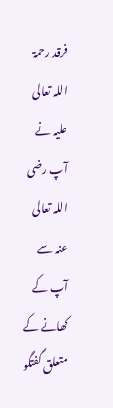فرقد رحمۃ اللہ تعالی علیہ نے آپ رضی اللہ تعالی عنہ سے آپ کے کھانے کے متعلق گفتگو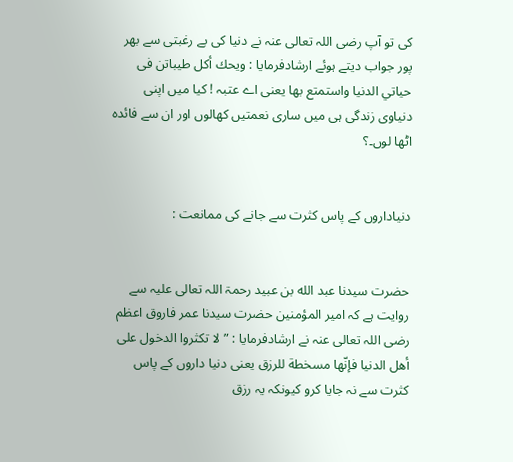کی تو آپ رضی اللہ تعالی عنہ نے دنیا کی بے رغبتی سے بھر پور جواب دیتے ہوئے ارشادفرمایا : ويحك أكل طيباتن فی حياتي الدنيا واستمتع بها یعنی اے عتبہ ! کیا میں اپنی دنیاوی زندگی ہی میں ساری نعمتیں کھالوں اور ان سے فائدہ اٹھا لوں۔؟


دنیاداروں کے پاس کثرت سے جانے کی ممانعت :


حضرت سیدنا عبد الله بن عبید رحمۃ اللہ تعالی علیہ سے روایت ہے کہ امیر المؤمنین حضرت سیدنا عمر فاروق اعظم رضی اللہ تعالی عنہ نے ارشادفرمایا : ” لا تكثروا الدخول على أهل الدنيا فإنّها مسخطة للرزق یعنی دنیا داروں کے پاس کثرت سے نہ جایا کرو کیونکہ یہ رزق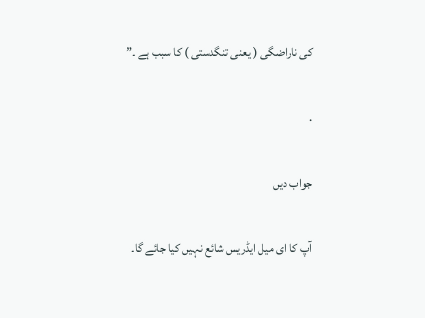کی ناراضگی ( یعنی تنگدستی ) کا سبب ہے ۔”

.

جواب دیں

آپ کا ای میل ایڈریس شائع نہیں کیا جائے گا۔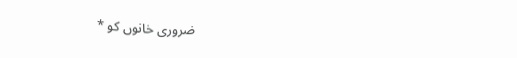ضروری خانوں کو *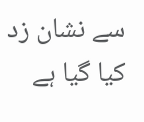سے نشان زد کیا گیا ہے